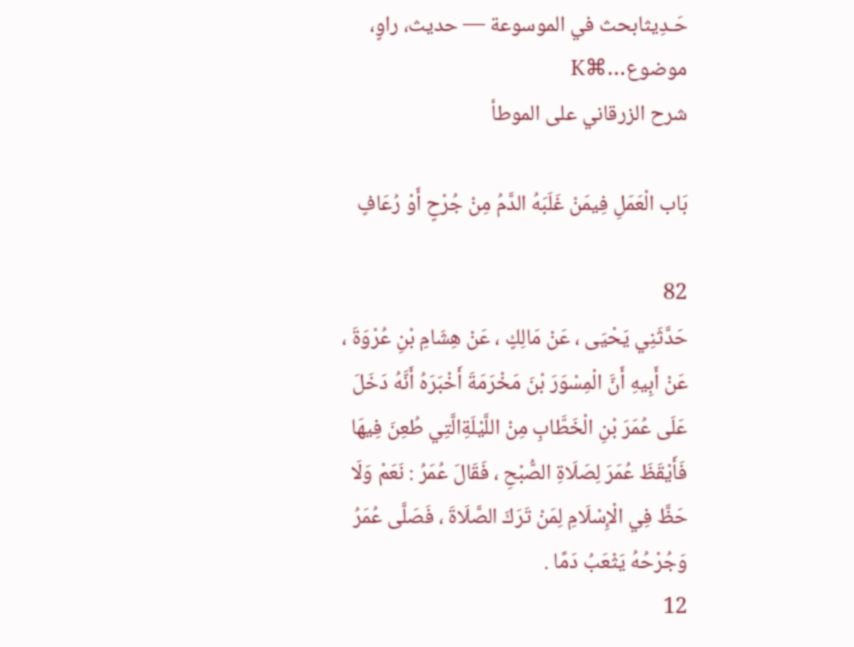حَـدِيثابحث في الموسوعة — حديث، راوٍ، موضوع…⌘K
شرح الزرقاني على الموطأ

بَاب الْعَمَلِ فِيمَنْ غَلَبَهُ الدَّمُ مِنْ جُرْحٍ أَوْ رُعَافٍ

82
حَدَّثَنِي يَحْيَى ، عَنْ مَالِكٍ ، عَنْ هِشَامِ بْنِ عُرْوَةَ ، عَنْ أَبِيهِ أَنَّ الْمِسْوَرَ بْنَ مَخْرَمَةَ أَخْبَرَهُ أَنَّهُ دَخَلَ عَلَى عُمَرَ بْنِ الْخَطَّابِ مِنْ اللَّيْلَةِالَّتِي طُعِنَ فِيهَا فَأَيْقَظَ عُمَرَ لِصَلَاةِ الصُّبْحِ ، فَقَالَ عُمَرُ : نَعَمْ وَلَا حَظَّ فِي الْإِسْلَامِ لِمَنْ تَرَكَ الصَّلَاةَ ، فَصَلَّى عُمَرُ وَجُرْحُهُ يَثْعَبُ دَمًا .
12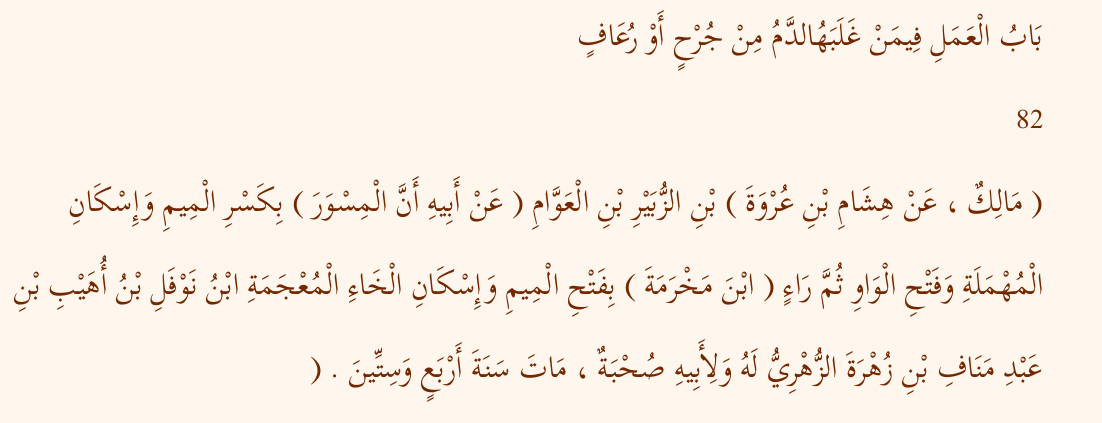بَابُ الْعَمَلِ فِيمَنْ غَلَبَهُالدَّمُ مِنْ جُرْحٍ أَوْ رُعَافٍ
82
( مَالِكٌ ، عَنْ هِشَامِ بْنِ عُرْوَةَ ) بْنِ الزُّبَيْرِ بْنِ الْعَوَّامِ ( عَنْ أَبِيهِ أَنَّ الْمِسْوَرَ ) بِكَسْرِ الْمِيمِ وَإِسْكَانِ الْمُهْمَلَةِ وَفَتْحِ الْوَاوِ ثُمَّ رَاءٍ ( ابْنَ مَخْرَمَةَ ) بِفَتْحِ الْمِيمِ وَإِسْكَانِ الْخَاءِ الْمُعْجَمَةِ ابْنُ نَوْفَلِ بْنُ أُهَيْبِ بْنِ عَبْدِ مَنَافِ بْنِ زُهْرَةَ الزُّهْرِيُّ لَهُ وَلِأَبِيهِ صُحْبَةٌ ، مَاتَ سَنَةَ أَرْبَعٍ وَسِتِّينَ . (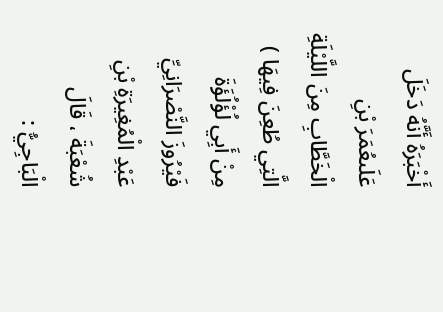أَخْبَرَهُ أَنَّهُ دَخَلَ عَلَىعُمَرَ بْنِ الْخَطَّابِ مِنَ اللَّيْلَةِ الَّتِي طُعِنَ فِيهَا ) مِنْ أَبِي لُؤْلُؤَةَ فَيْرُوزَ النَّصْرَانِيِّ عَبْدِ الْمُغِيرَةِ بْنِ شُعْبَةَ ، قَالَ الْبَاجِيُّ :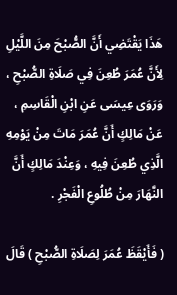هَذَا يَقْتَضِي أَنَّ الصُّبْحَ مِنَ اللَّيْلِ لِأَنَّ عُمَرَ طُعِنَ فِي صَلَاةِ الصُّبْحِ ، وَرَوَى عِيسَى عَنِ ابْنِ الْقَاسِمِ ، عَنْ مَالِكٍ أَنَّ عُمَرَ مَاتَ مِنْ يَوْمِهِ الَّذِي طُعِنَ فِيهِ ، وَعِنْدَ مَالِكٍ أَنَّ النَّهَارَ مِنْ طُلُوعِ الْفَجْرِ .

( فَأَيْقَظَ عُمَرَ لِصَلَاةِ الصُّبْحِ ) قَالَ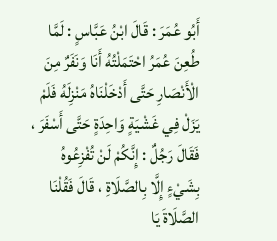أَبُو عُمَرَ : قَالَ ابْنُ عَبَّاسٍ : لَمَّا طُعِنَ عُمَرُ احْتَمَلْتُهُ أَنَا وَنَفَرٌ مِنَ الْأَنْصَارِ حَتَّى أَدْخَلْنَاهُ مَنْزِلَهُ فَلَمْ يَزَلْ فِي غَشْيَةٍ وَاحِدَةٍ حَتَّى أَسْفَرَ ، فَقَالَ رَجُلٌ : إِنَّكُمْ لَنْ تُفْزِعُوهُ بِشَيْءٍ إِلَّا بِالصَّلَاةِ ، قَالَ فَقُلْنَا الصَّلَاةَ يَا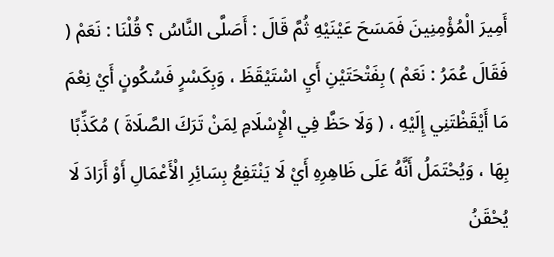أَمِيرَ الْمُؤْمِنِينَ فَمَسَحَ عَيْنَيْهِ ثُمَّ قَالَ : أَصَلَّى النَّاسُ ؟ قُلْنَا : نَعَمْ ( فَقَالَ عُمَرُ : نَعَمْ ) بِفَتْحَتَيْنِ أَيِ اسْتَيْقَظَ ، وَبِكَسْرٍ فَسُكُونٍ أَيْ نِعْمَ مَا أَيْقَظْتَنِي إِلَيْهِ ، ( وَلَا حَظَّ فِي الْإِسْلَامِ لِمَنْ تَرَكَ الصَّلَاةَ ) مُكَذِّبًا بِهَا ، وَيُحْتَمَلُ أَنَّهُ عَلَى ظَاهِرِهِ أَيْ لَا يَنْتَفِعُ بِسَائِرِ الْأَعْمَالِ أَوْ أَرَادَ لَا يُحْقَنُ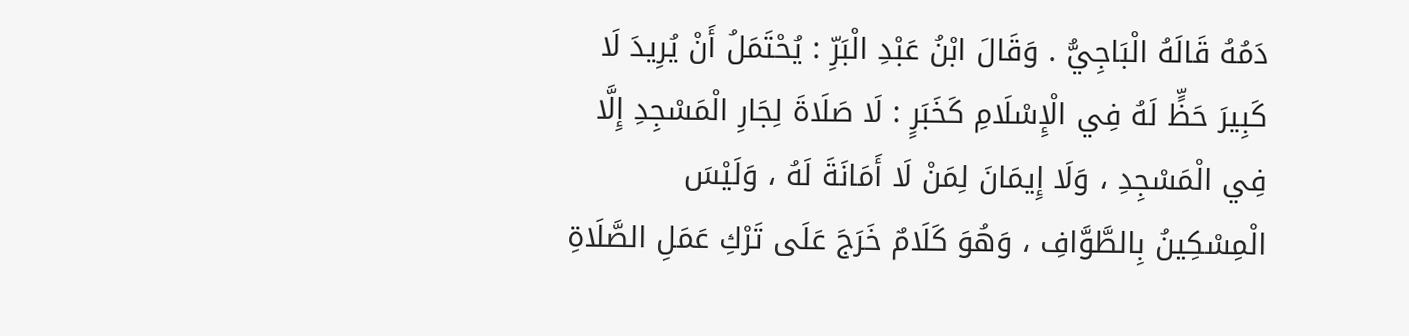دَمُهُ قَالَهُ الْبَاجِيُّ . وَقَالَ ابْنُ عَبْدِ الْبَرِّ : يُحْتَمَلُ أَنْ يُرِيدَ لَا كَبِيرَ حَظٍّ لَهُ فِي الْإِسْلَامِ كَخَبَرٍ : لَا صَلَاةَ لِجَارِ الْمَسْجِدِ إِلَّا فِي الْمَسْجِدِ ، وَلَا إِيمَانَ لِمَنْ لَا أَمَانَةَ لَهُ ، وَلَيْسَ الْمِسْكِينُ بِالطَّوَّافِ ، وَهُوَ كَلَامٌ خَرَجَ عَلَى تَرْكِ عَمَلِ الصَّلَاةِ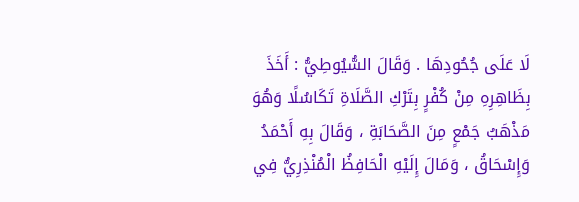لَا عَلَى جُحُودِهَا . وَقَالَ السُّيُوطِيُّ : أَخَذَ بِظَاهِرِهِ مِنْ كُفْرٍ بِتَرْكِ الصَّلَاةِ تَكَاسُلًا وَهُوَ مَذْهَبُ جَمْعٍ مِنَ الصَّحَابَةِ ، وَقَالَ بِهِ أَحْمَدُ وَإِسْحَاقُ ، وَمَالَ إِلَيْهِ الْحَافِظُ الْمُنْذِرِيُّ فِي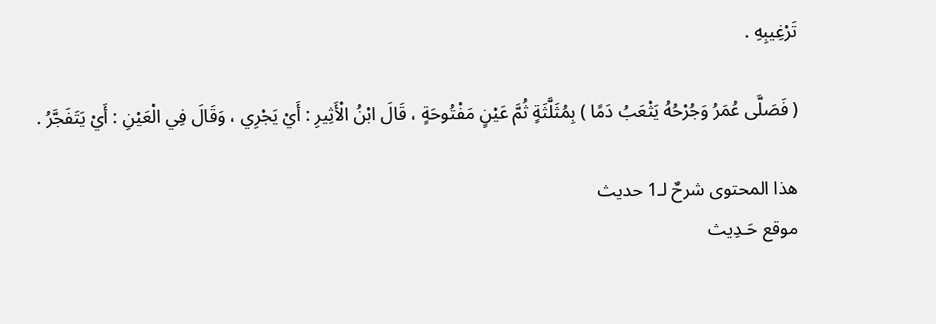تَرْغِيبِهِ .

( فَصَلَّى عُمَرُ وَجُرْحُهُ يَثْعَبُ دَمًا ) بِمُثَلَّثَةٍ ثُمَّ عَيْنٍ مَفْتُوحَةٍ ، قَالَ ابْنُ الْأَثِيرِ : أَيْ يَجْرِي ، وَقَالَ فِي الْعَيْنِ : أَيْ يَتَفَجَّرُ .

هذا المحتوى شرحٌ لـ1 حديث
موقع حَـدِيث